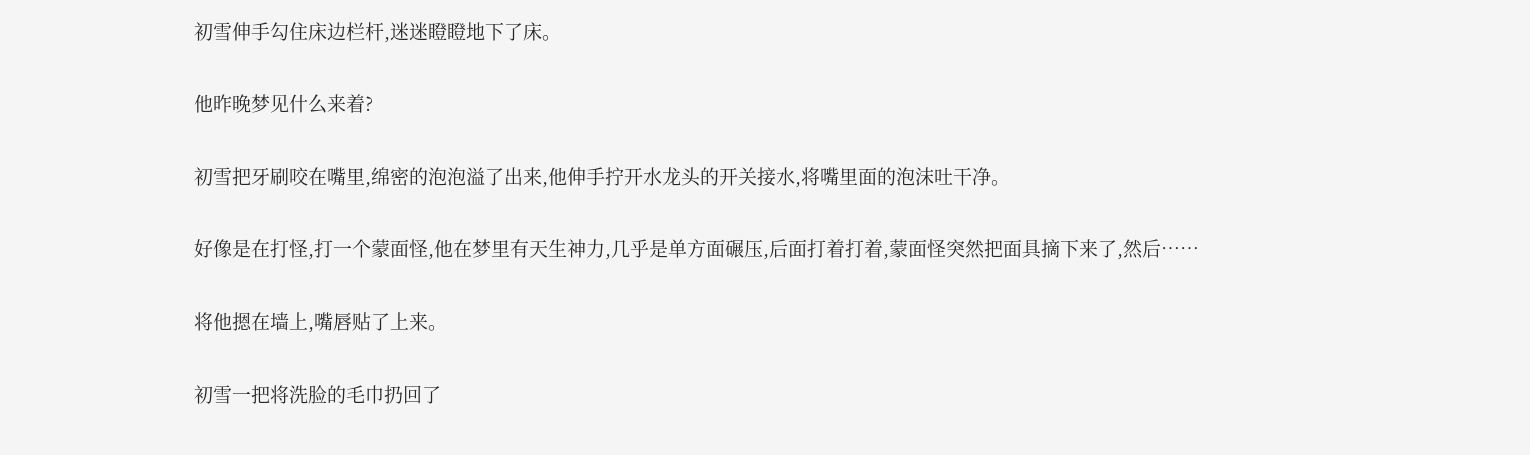初雪伸手勾住床边栏杆,迷迷瞪瞪地下了床。

他昨晚梦见什么来着?

初雪把牙刷咬在嘴里,绵密的泡泡溢了出来,他伸手拧开水龙头的开关接水,将嘴里面的泡沫吐干净。

好像是在打怪,打一个蒙面怪,他在梦里有天生神力,几乎是单方面碾压,后面打着打着,蒙面怪突然把面具摘下来了,然后……

将他摁在墙上,嘴唇贴了上来。

初雪一把将洗脸的毛巾扔回了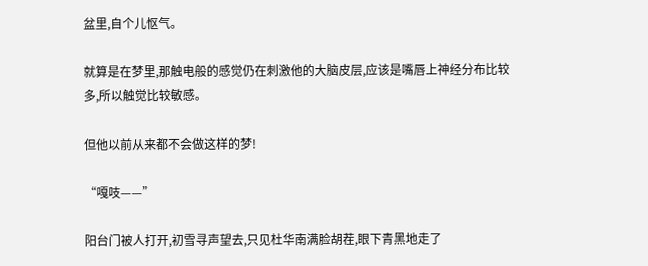盆里,自个儿怄气。

就算是在梦里,那触电般的感觉仍在刺激他的大脑皮层,应该是嘴唇上神经分布比较多,所以触觉比较敏感。

但他以前从来都不会做这样的梦!

“嘎吱——”

阳台门被人打开,初雪寻声望去,只见杜华南满脸胡茬,眼下青黑地走了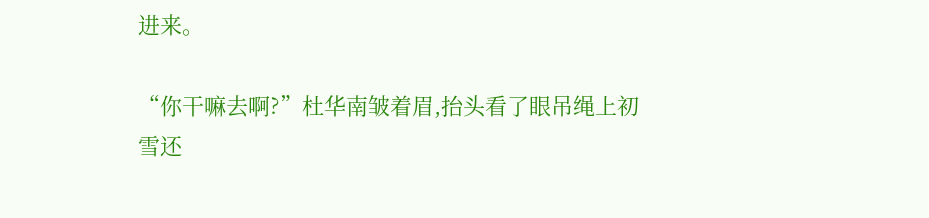进来。

“你干嘛去啊?”杜华南皱着眉,抬头看了眼吊绳上初雪还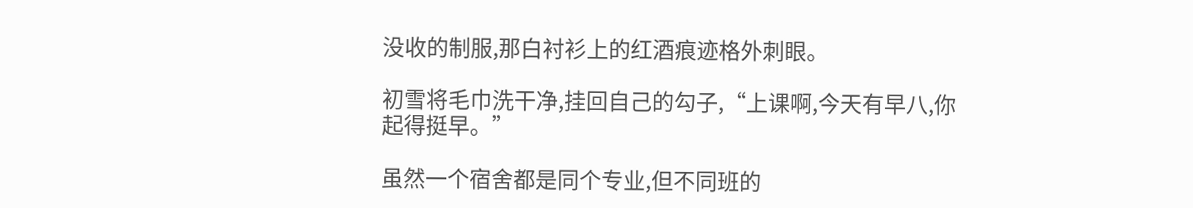没收的制服,那白衬衫上的红酒痕迹格外刺眼。

初雪将毛巾洗干净,挂回自己的勾子,“上课啊,今天有早八,你起得挺早。”

虽然一个宿舍都是同个专业,但不同班的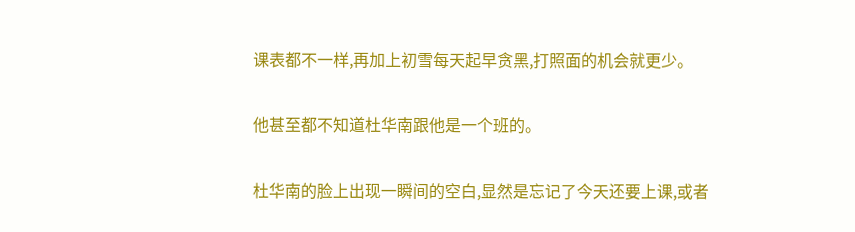课表都不一样,再加上初雪每天起早贪黑,打照面的机会就更少。

他甚至都不知道杜华南跟他是一个班的。

杜华南的脸上出现一瞬间的空白,显然是忘记了今天还要上课,或者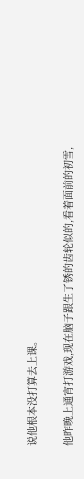说他根本没打算去上课。

他昨晚上通宵打游戏,现在脑子跟生了锈的齿轮似的,看着面前的初雪,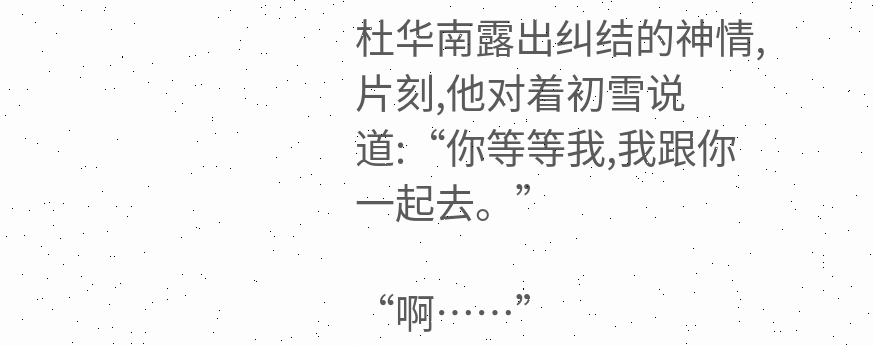杜华南露出纠结的神情,片刻,他对着初雪说道:“你等等我,我跟你一起去。”

“啊……”